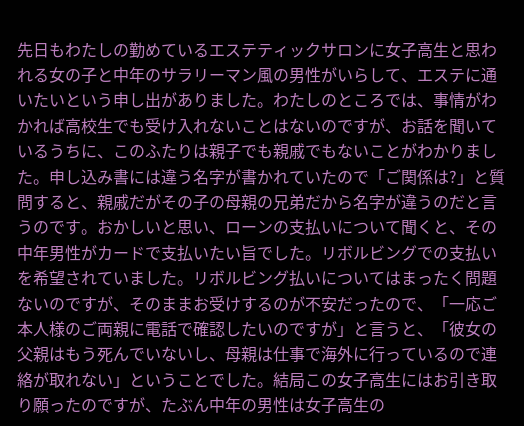先日もわたしの勤めているエステティックサロンに女子高生と思われる女の子と中年のサラリーマン風の男性がいらして、エステに通いたいという申し出がありました。わたしのところでは、事情がわかれば高校生でも受け入れないことはないのですが、お話を聞いているうちに、このふたりは親子でも親戚でもないことがわかりました。申し込み書には違う名字が書かれていたので「ご関係は?」と質問すると、親戚だがその子の母親の兄弟だから名字が違うのだと言うのです。おかしいと思い、ローンの支払いについて聞くと、その中年男性がカードで支払いたい旨でした。リボルビングでの支払いを希望されていました。リボルビング払いについてはまったく問題ないのですが、そのままお受けするのが不安だったので、「一応ご本人様のご両親に電話で確認したいのですが」と言うと、「彼女の父親はもう死んでいないし、母親は仕事で海外に行っているので連絡が取れない」ということでした。結局この女子高生にはお引き取り願ったのですが、たぶん中年の男性は女子高生の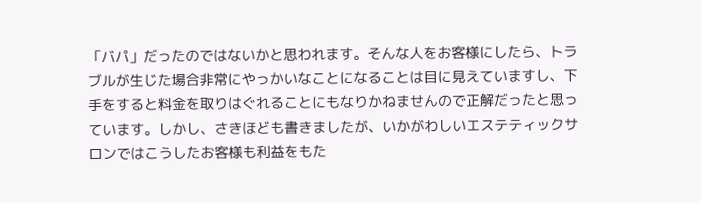「バパ」だったのではないかと思われます。そんな人をお客様にしたら、トラブルが生じた場合非常にやっかいなことになることは目に見えていますし、下手をすると料金を取りはぐれることにもなりかねませんので正解だったと思っています。しかし、さきほども書きましたが、いかがわしいエステティックサロンではこうしたお客様も利益をもた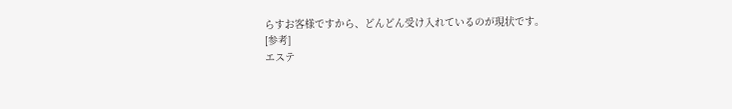らすお客様ですから、どんどん受け入れているのが現状です。
[参考]
エステ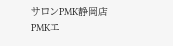サロンPMK静岡店
PMKエ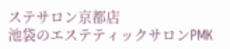ステサロン京都店
池袋のエステティックサロンPMK